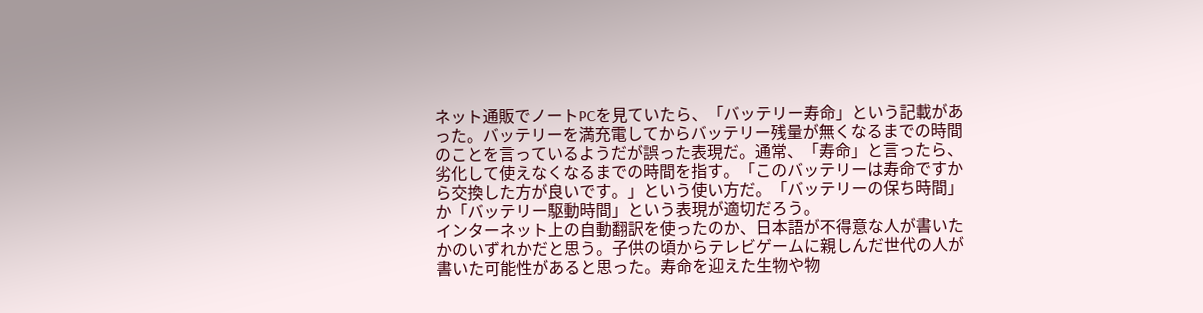ネット通販でノートPCを見ていたら、「バッテリー寿命」という記載があった。バッテリーを満充電してからバッテリー残量が無くなるまでの時間のことを言っているようだが誤った表現だ。通常、「寿命」と言ったら、劣化して使えなくなるまでの時間を指す。「このバッテリーは寿命ですから交換した方が良いです。」という使い方だ。「バッテリーの保ち時間」か「バッテリー駆動時間」という表現が適切だろう。
インターネット上の自動翻訳を使ったのか、日本語が不得意な人が書いたかのいずれかだと思う。子供の頃からテレビゲームに親しんだ世代の人が書いた可能性があると思った。寿命を迎えた生物や物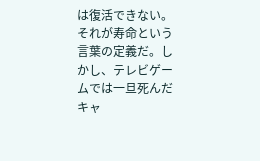は復活できない。それが寿命という言葉の定義だ。しかし、テレビゲームでは一旦死んだキャ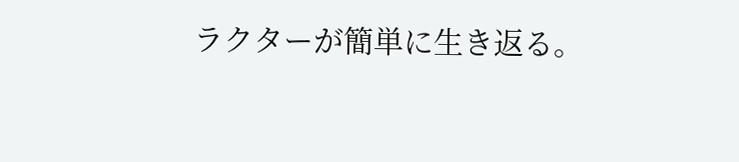ラクターが簡単に生き返る。